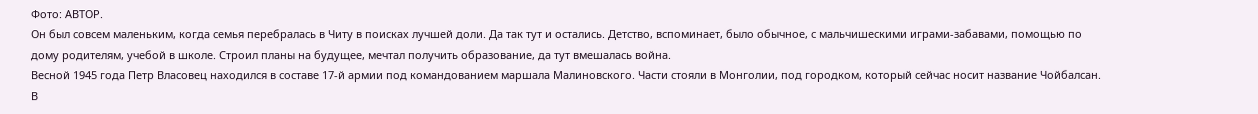Фото: АВТОР.
Он был совсем маленьким, когда семья перебралась в Читу в поисках лучшей доли. Да так тут и остались. Детство, вспоминает, было обычное, с мальчишескими играми-забавами, помощью по дому родителям, учебой в школе. Строил планы на будущее, мечтал получить образование, да тут вмешалась война.
Весной 1945 года Петр Власовец находился в составе 17-й армии под командованием маршала Малиновского. Части стояли в Монголии, под городком, который сейчас носит название Чойбалсан. В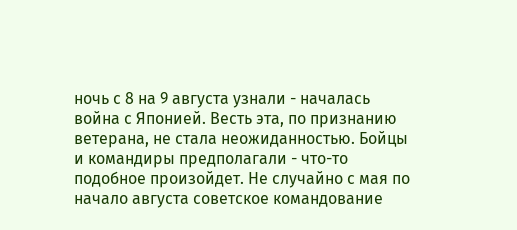ночь с 8 на 9 августа узнали - началась война с Японией. Весть эта, по признанию ветерана, не стала неожиданностью. Бойцы и командиры предполагали - что-то подобное произойдет. Не случайно с мая по начало августа советское командование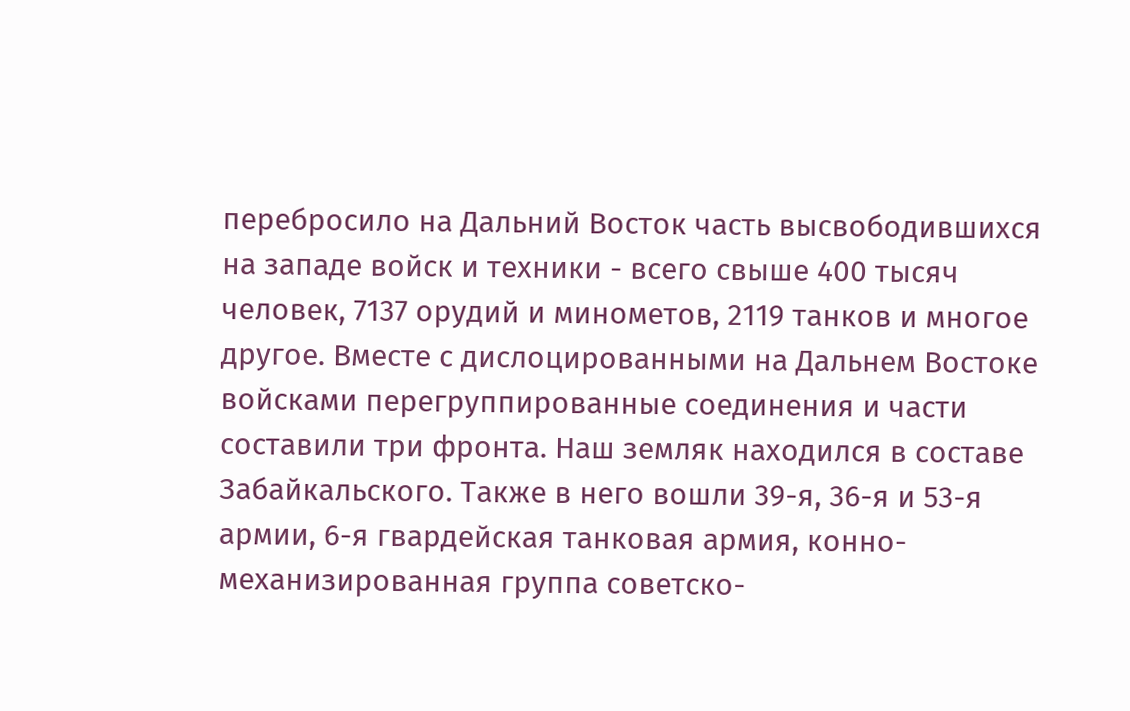перебросило на Дальний Восток часть высвободившихся на западе войск и техники - всего свыше 400 тысяч человек, 7137 орудий и минометов, 2119 танков и многое другое. Вместе с дислоцированными на Дальнем Востоке войсками перегруппированные соединения и части составили три фронта. Наш земляк находился в составе Забайкальского. Также в него вошли 39-я, 36-я и 53-я армии, 6-я гвардейская танковая армия, конно-механизированная группа советско-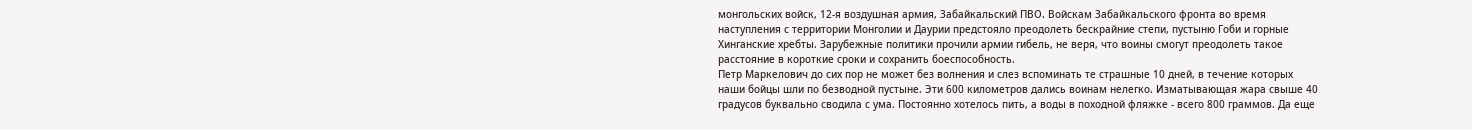монгольских войск, 12-я воздушная армия, Забайкальский ПВО. Войскам Забайкальского фронта во время наступления с территории Монголии и Даурии предстояло преодолеть бескрайние степи, пустыню Гоби и горные Хинганские хребты. Зарубежные политики прочили армии гибель, не веря, что воины смогут преодолеть такое расстояние в короткие сроки и сохранить боеспособность.
Петр Маркелович до сих пор не может без волнения и слез вспоминать те страшные 10 дней, в течение которых наши бойцы шли по безводной пустыне. Эти 600 километров дались воинам нелегко. Изматывающая жара свыше 40 градусов буквально сводила с ума. Постоянно хотелось пить, а воды в походной фляжке - всего 800 граммов. Да еще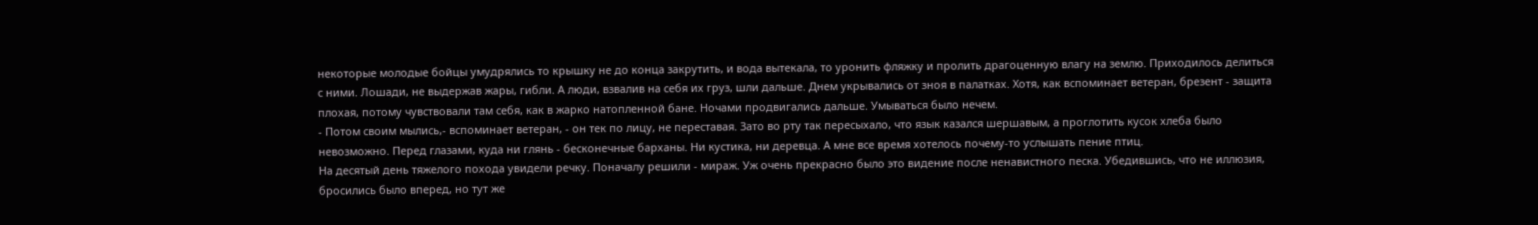некоторые молодые бойцы умудрялись то крышку не до конца закрутить, и вода вытекала, то уронить фляжку и пролить драгоценную влагу на землю. Приходилось делиться с ними. Лошади, не выдержав жары, гибли. А люди, взвалив на себя их груз, шли дальше. Днем укрывались от зноя в палатках. Хотя, как вспоминает ветеран, брезент - защита плохая, потому чувствовали там себя, как в жарко натопленной бане. Ночами продвигались дальше. Умываться было нечем.
- Потом своим мылись,- вспоминает ветеран, - он тек по лицу, не переставая. Зато во рту так пересыхало, что язык казался шершавым, а проглотить кусок хлеба было невозможно. Перед глазами, куда ни глянь - бесконечные барханы. Ни кустика, ни деревца. А мне все время хотелось почему-то услышать пение птиц.
На десятый день тяжелого похода увидели речку. Поначалу решили - мираж. Уж очень прекрасно было это видение после ненавистного песка. Убедившись, что не иллюзия, бросились было вперед, но тут же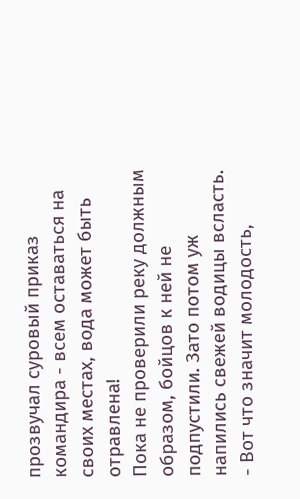прозвучал суровый приказ командира - всем оставаться на своих местах, вода может быть отравлена!
Пока не проверили реку должным образом, бойцов к ней не подпустили. Зато потом уж напились свежей водицы всласть.
- Вот что значит молодость,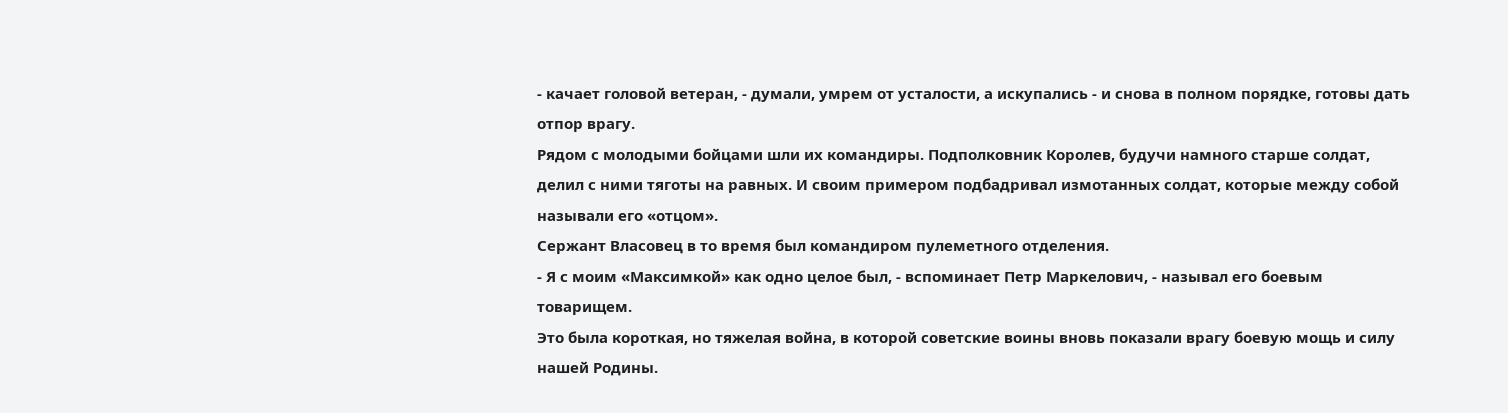- качает головой ветеран, - думали, умрем от усталости, а искупались - и снова в полном порядке, готовы дать отпор врагу.
Рядом с молодыми бойцами шли их командиры. Подполковник Королев, будучи намного старше солдат, делил с ними тяготы на равных. И своим примером подбадривал измотанных солдат, которые между собой называли его «отцом».
Сержант Власовец в то время был командиром пулеметного отделения.
- Я с моим «Максимкой» как одно целое был, - вспоминает Петр Маркелович, - называл его боевым товарищем.
Это была короткая, но тяжелая война, в которой советские воины вновь показали врагу боевую мощь и силу нашей Родины.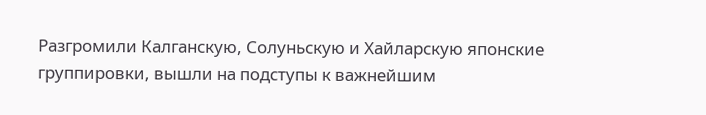Разгромили Калганскую, Солуньскую и Хайларскую японские группировки, вышли на подступы к важнейшим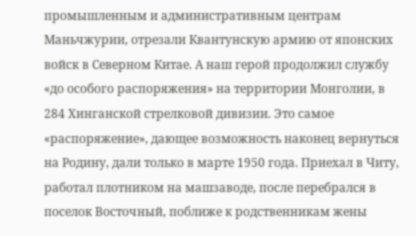промышленным и административным центрам Маньчжурии, отрезали Квантунскую армию от японских войск в Северном Китае. А наш герой продолжил службу «до особого распоряжения» на территории Монголии, в 284 Хинганской стрелковой дивизии. Это самое «распоряжение», дающее возможность наконец вернуться на Родину, дали только в марте 1950 года. Приехал в Читу, работал плотником на машзаводе, после перебрался в поселок Восточный, поближе к родственникам жены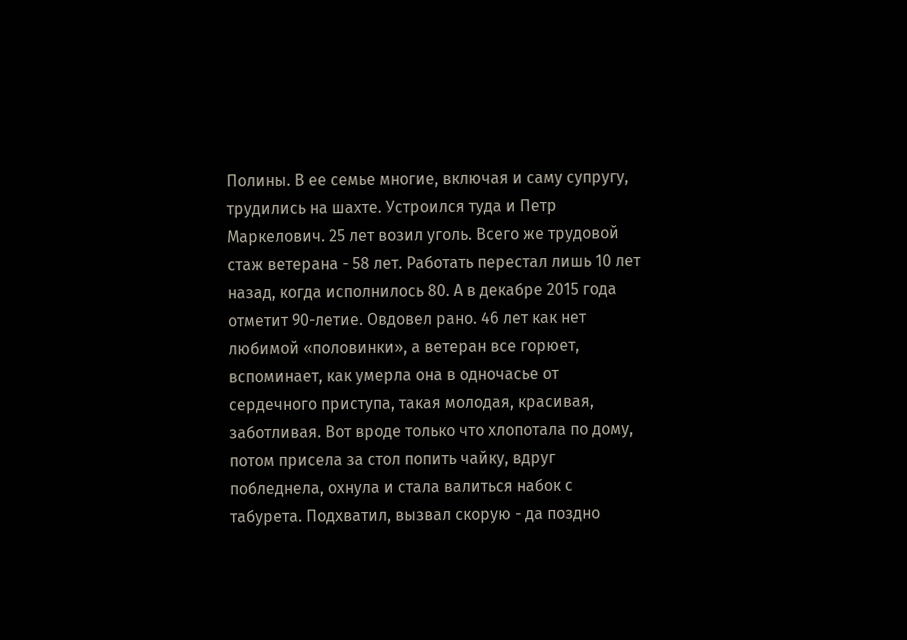Полины. В ее семье многие, включая и саму супругу, трудились на шахте. Устроился туда и Петр Маркелович. 25 лет возил уголь. Всего же трудовой стаж ветерана - 58 лет. Работать перестал лишь 10 лет назад, когда исполнилось 80. А в декабре 2015 года отметит 90-летие. Овдовел рано. 46 лет как нет любимой «половинки», а ветеран все горюет, вспоминает, как умерла она в одночасье от сердечного приступа, такая молодая, красивая, заботливая. Вот вроде только что хлопотала по дому, потом присела за стол попить чайку, вдруг побледнела, охнула и стала валиться набок с табурета. Подхватил, вызвал скорую - да поздно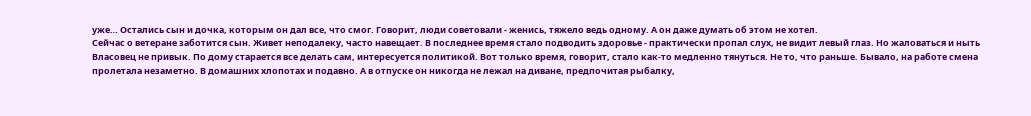уже… Остались сын и дочка, которым он дал все, что смог. Говорит, люди советовали - женись, тяжело ведь одному. А он даже думать об этом не хотел.
Сейчас о ветеране заботится сын. Живет неподалеку, часто навещает. В последнее время стало подводить здоровье - практически пропал слух, не видит левый глаз. Но жаловаться и ныть Власовец не привык. По дому старается все делать сам, интересуется политикой. Вот только время, говорит, стало как-то медленно тянуться. Не то, что раньше. Бывало, на работе смена пролетала незаметно. В домашних хлопотах и подавно. А в отпуске он никогда не лежал на диване, предпочитая рыбалку,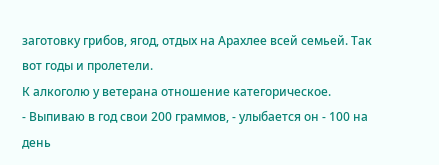заготовку грибов, ягод, отдых на Арахлее всей семьей. Так вот годы и пролетели.
К алкоголю у ветерана отношение категорическое.
- Выпиваю в год свои 200 граммов, - улыбается он - 100 на день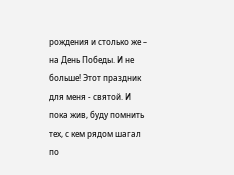рождения и столько же – на День Победы. И не больше! Этот праздник для меня - святой. И пока жив, буду помнить тех, с кем рядом шагал по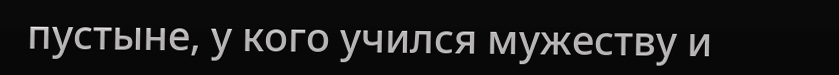пустыне, у кого учился мужеству и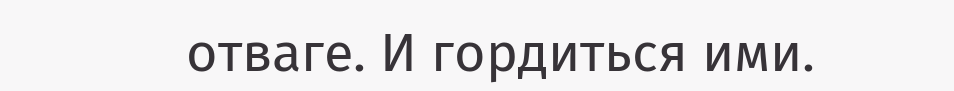отваге. И гордиться ими.